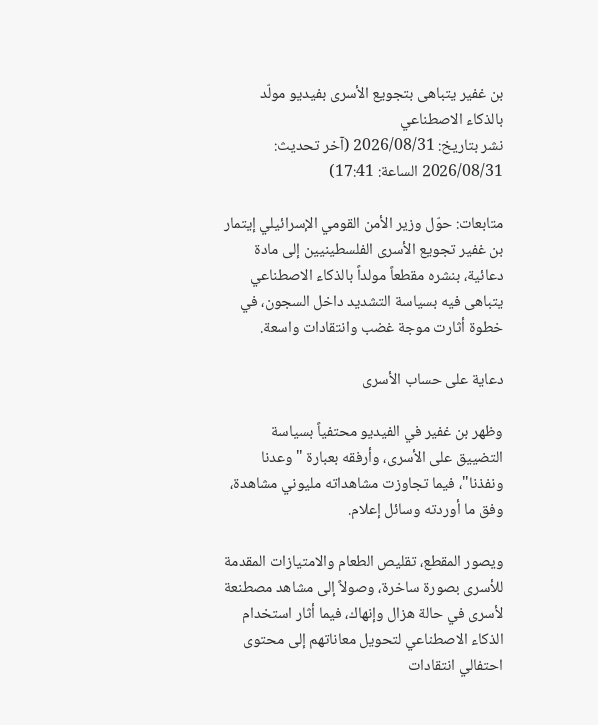بن غفير يتباهى بتجويع الأسرى بفيديو مولّد بالذكاء الاصطناعي
نشر بتاريخ: 2026/08/31 (آخر تحديث: 2026/08/31 الساعة: 17:41)

متابعات: حوّل وزير الأمن القومي الإسرائيلي إيتمار بن غفير تجويع الأسرى الفلسطينيين إلى مادة دعائية، بنشره مقطعاً مولداً بالذكاء الاصطناعي يتباهى فيه بسياسة التشديد داخل السجون، في خطوة أثارت موجة غضب وانتقادات واسعة.

دعاية على حساب الأسرى

وظهر بن غفير في الفيديو محتفياً بسياسة التضييق على الأسرى، وأرفقه بعبارة "وعدنا ونفذنا"، فيما تجاوزت مشاهداته مليوني مشاهدة، وفق ما أوردته وسائل إعلام.

ويصور المقطع، تقليص الطعام والامتيازات المقدمة للأسرى بصورة ساخرة، وصولاً إلى مشاهد مصطنعة لأسرى في حالة هزال وإنهاك، فيما أثار استخدام الذكاء الاصطناعي لتحويل معاناتهم إلى محتوى احتفالي انتقادات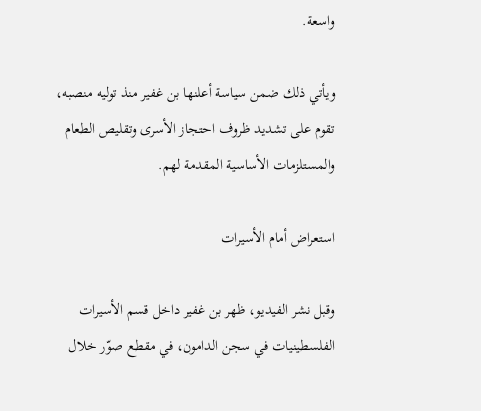واسعة.

ويأتي ذلك ضمن سياسة أعلنها بن غفير منذ توليه منصبه، تقوم على تشديد ظروف احتجاز الأسرى وتقليص الطعام والمستلزمات الأساسية المقدمة لهم.

استعراض أمام الأسيرات

وقبل نشر الفيديو، ظهر بن غفير داخل قسم الأسيرات الفلسطينيات في سجن الدامون، في مقطع صوّر خلال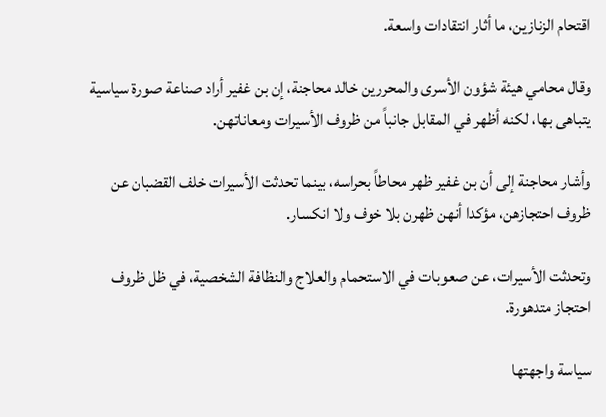اقتحام الزنازين، ما أثار انتقادات واسعة.

وقال محامي هيئة شؤون الأسرى والمحررين خالد محاجنة، إن بن غفير أراد صناعة صورة سياسية يتباهى بها، لكنه أظهر في المقابل جانباً من ظروف الأسيرات ومعاناتهن.

وأشار محاجنة إلى أن بن غفير ظهر محاطاً بحراسه، بينما تحدثت الأسيرات خلف القضبان عن ظروف احتجازهن، مؤكدا أنهن ظهرن بلا خوف ولا انكسار.

وتحدثت الأسيرات، عن صعوبات في الاستحمام والعلاج والنظافة الشخصية، في ظل ظروف احتجاز متدهورة.

سياسة واجهتها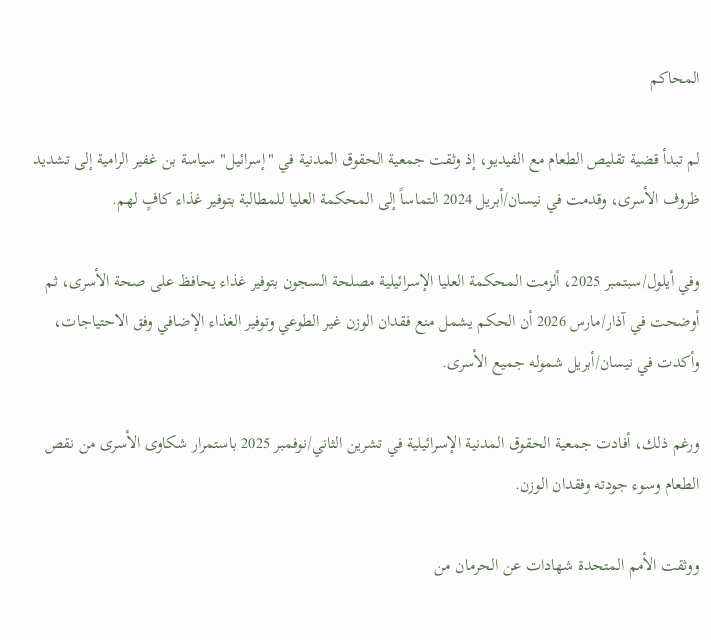المحاكم

لم تبدأ قضية تقليص الطعام مع الفيديو، إذ وثقت جمعية الحقوق المدنية في "إسرائيل" سياسة بن غفير الرامية إلى تشديد ظروف الأسرى، وقدمت في نيسان/أبريل 2024 التماساً إلى المحكمة العليا للمطالبة بتوفير غذاء كافٍ لهم.

وفي أيلول/سبتمبر 2025، ألزمت المحكمة العليا الإسرائيلية مصلحة السجون بتوفير غذاء يحافظ على صحة الأسرى، ثم أوضحت في آذار/مارس 2026 أن الحكم يشمل منع فقدان الوزن غير الطوعي وتوفير الغذاء الإضافي وفق الاحتياجات، وأكدت في نيسان/أبريل شموله جميع الأسرى.

ورغم ذلك، أفادت جمعية الحقوق المدنية الإسرائيلية في تشرين الثاني/نوفمبر 2025 باستمرار شكاوى الأسرى من نقص الطعام وسوء جودته وفقدان الوزن.

ووثقت الأمم المتحدة شهادات عن الحرمان من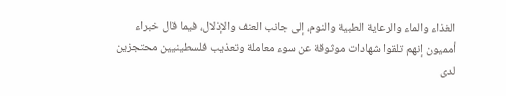الغذاء والماء والرعاية الطبية والنوم، إلى جانب العنف والإذلال، فيما قال خبراء أمميون إنهم تلقوا شهادات موثوقة عن سوء معاملة وتعذيب فلسطينيين محتجزين لدى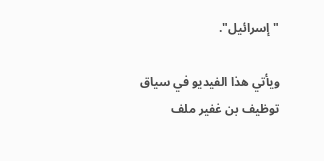"إسرائيل".

ويأتي هذا الفيديو في سياق توظيف بن غفير ملف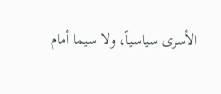الأسرى سياسياً، ولا سيما أمام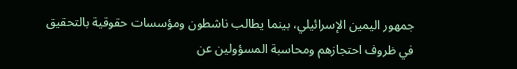جمهور اليمين الإسرائيلي، بينما يطالب ناشطون ومؤسسات حقوقية بالتحقيق في ظروف احتجازهم ومحاسبة المسؤولين عن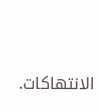الانتهاكات.